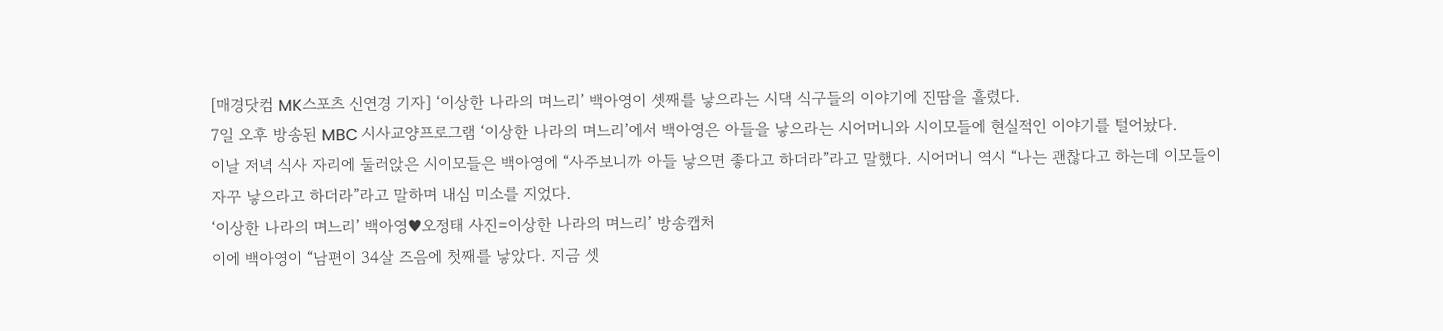[매경닷컴 MK스포츠 신연경 기자] ‘이상한 나라의 며느리’ 백아영이 셋째를 낳으라는 시댁 식구들의 이야기에 진땀을 흘렸다.
7일 오후 방송된 MBC 시사교양프로그램 ‘이상한 나라의 며느리’에서 백아영은 아들을 낳으라는 시어머니와 시이모들에 현실적인 이야기를 털어놨다.
이날 저녁 식사 자리에 둘러앉은 시이모들은 백아영에 “사주보니까 아들 낳으면 좋다고 하더라”라고 말했다. 시어머니 역시 “나는 괜찮다고 하는데 이모들이 자꾸 낳으라고 하더라”라고 말하며 내심 미소를 지었다.
‘이상한 나라의 며느리’ 백아영♥오정태 사진=이상한 나라의 며느리’ 방송캡처
이에 백아영이 “남편이 34살 즈음에 첫째를 낳았다. 지금 셋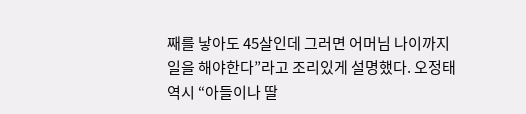째를 낳아도 45살인데 그러면 어머님 나이까지 일을 해야한다”라고 조리있게 설명했다. 오정태 역시 “아들이나 딸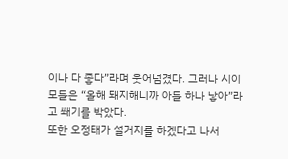이나 다 좋다”라며 웃어넘겼다. 그러나 시이모들은 “올해 돼지해니까 아들 하나 낳아”라고 쐐기를 박았다.
또한 오정태가 설거지를 하겠다고 나서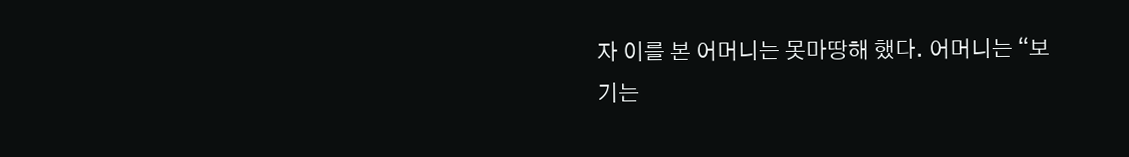자 이를 본 어머니는 못마땅해 했다. 어머니는 “보기는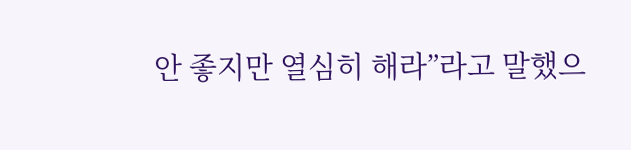안 좋지만 열심히 해라”라고 말했으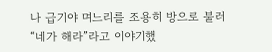나 급기야 며느리를 조용히 방으로 불러 “네가 해라”라고 이야기했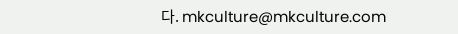다. mkculture@mkculture.com